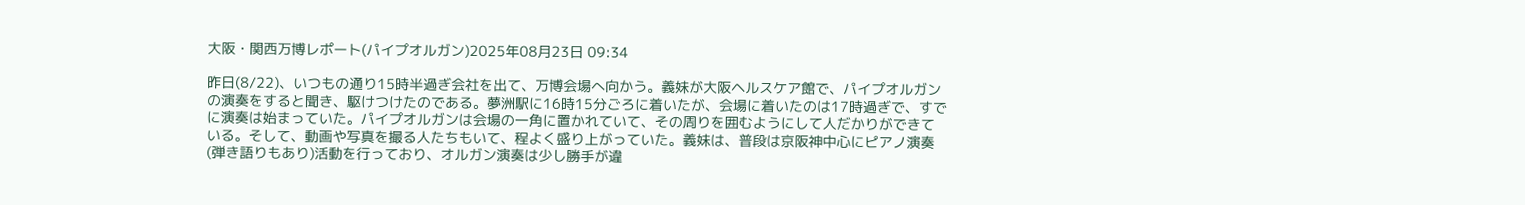大阪・関西万博レポート(パイプオルガン)2025年08月23日 09:34

昨日(8/22)、いつもの通り15時半過ぎ会社を出て、万博会場へ向かう。義妹が大阪ヘルスケア館で、パイプオルガンの演奏をすると聞き、駆けつけたのである。夢洲駅に16時15分ごろに着いたが、会場に着いたのは17時過ぎで、すでに演奏は始まっていた。パイプオルガンは会場の一角に置かれていて、その周りを囲むようにして人だかりができている。そして、動画や写真を撮る人たちもいて、程よく盛り上がっていた。義妹は、普段は京阪神中心にピアノ演奏(弾き語りもあり)活動を行っており、オルガン演奏は少し勝手が違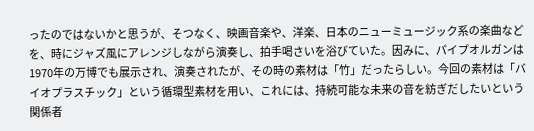ったのではないかと思うが、そつなく、映画音楽や、洋楽、日本のニューミュージック系の楽曲などを、時にジャズ風にアレンジしながら演奏し、拍手喝さいを浴びていた。因みに、パイプオルガンは1970年の万博でも展示され、演奏されたが、その時の素材は「竹」だったらしい。今回の素材は「バイオプラスチック」という循環型素材を用い、これには、持続可能な未来の音を紡ぎだしたいという関係者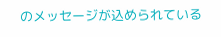のメッセージが込められている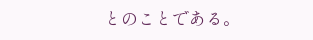とのことである。